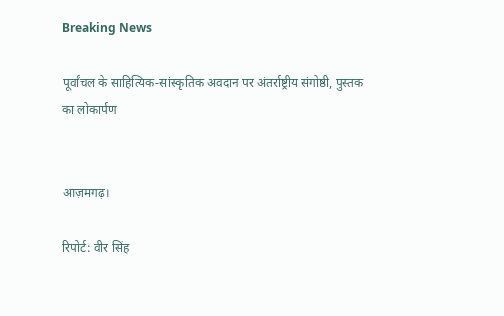Breaking News

पूर्वांचल के साहित्यिक-सांस्कृतिक अवदान पर अंतर्राष्ट्रीय संगोष्ठी, पुस्तक का लोकार्पण


आज़मगढ़।

रिपोर्ट: वीर सिंह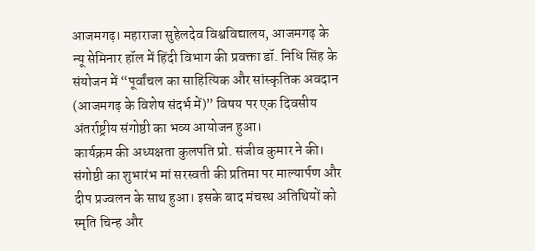आजमगढ़। महाराजा सुहेलदेव विश्वविद्यालय, आजमगढ़ के न्यू सेमिनार हॉल में हिंदी विभाग की प्रवक्ता डॉ. निधि सिंह के संयोजन में “पूर्वांचल का साहित्यिक और सांस्कृतिक अवदान (आजमगढ़ के विशेष संदर्भ में)” विषय पर एक दिवसीय अंतर्राष्ट्रीय संगोष्ठी का भव्य आयोजन हुआ।
कार्यक्रम की अध्यक्षता कुलपति प्रो. संजीव कुमार ने की। संगोष्ठी का शुभारंभ मां सरस्वती की प्रतिमा पर माल्यार्पण और दीप प्रज्वलन के साथ हुआ। इसके बाद मंचस्थ अतिथियों को स्मृति चिन्ह और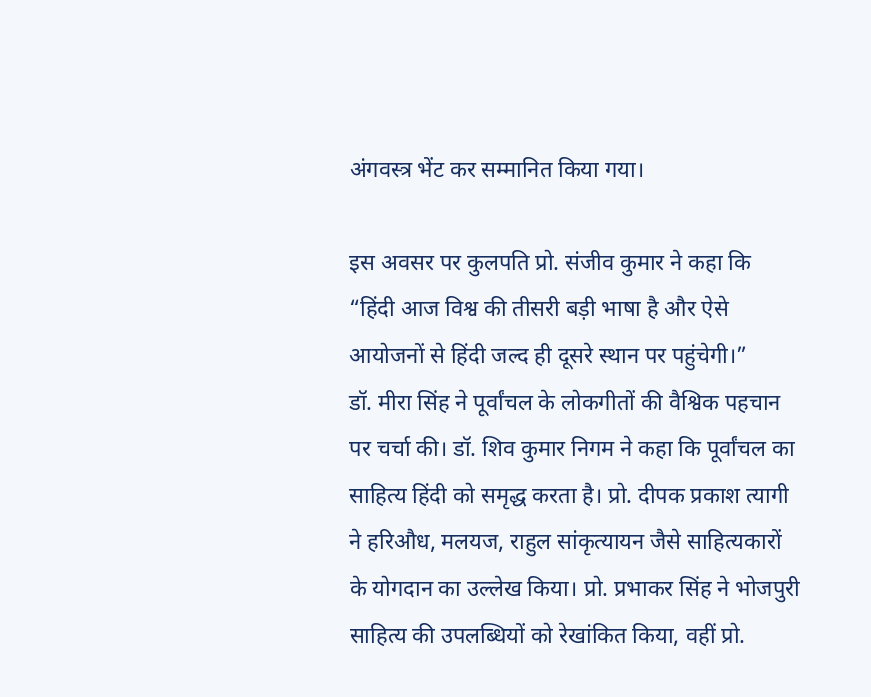अंगवस्त्र भेंट कर सम्मानित किया गया।

इस अवसर पर कुलपति प्रो. संजीव कुमार ने कहा कि “हिंदी आज विश्व की तीसरी बड़ी भाषा है और ऐसे आयोजनों से हिंदी जल्द ही दूसरे स्थान पर पहुंचेगी।”
डॉ. मीरा सिंह ने पूर्वांचल के लोकगीतों की वैश्विक पहचान पर चर्चा की। डॉ. शिव कुमार निगम ने कहा कि पूर्वांचल का साहित्य हिंदी को समृद्ध करता है। प्रो. दीपक प्रकाश त्यागी ने हरिऔध, मलयज, राहुल सांकृत्यायन जैसे साहित्यकारों के योगदान का उल्लेख किया। प्रो. प्रभाकर सिंह ने भोजपुरी साहित्य की उपलब्धियों को रेखांकित किया, वहीं प्रो.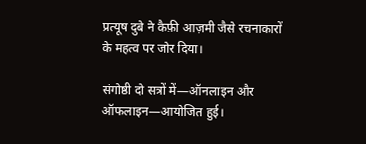प्रत्यूष दुबे ने कैफ़ी आज़मी जैसे रचनाकारों के महत्व पर जोर दिया।

संगोष्ठी दो सत्रों में—ऑनलाइन और ऑफलाइन—आयोजित हुई।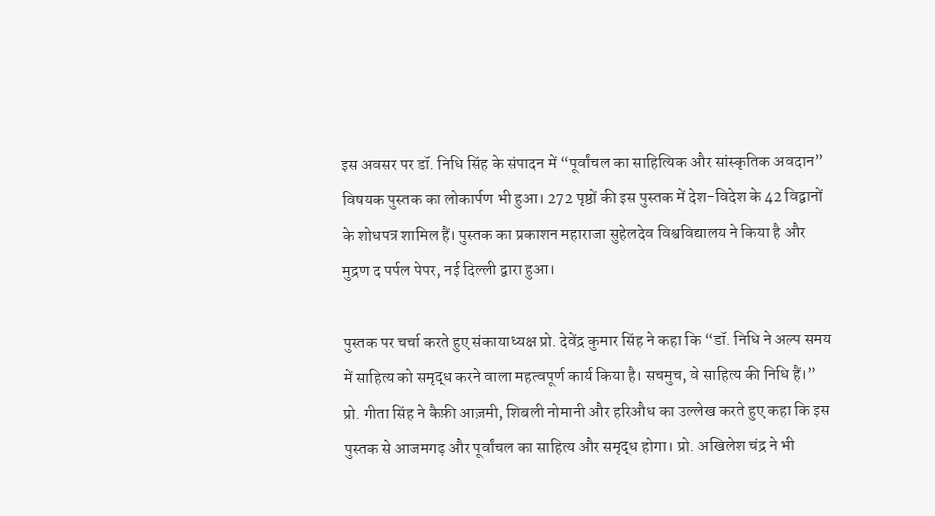इस अवसर पर डॉ. निधि सिंह के संपादन में “पूर्वांचल का साहित्यिक और सांस्कृतिक अवदान” विषयक पुस्तक का लोकार्पण भी हुआ। 272 पृष्ठों की इस पुस्तक में देश-विदेश के 42 विद्वानों के शोधपत्र शामिल हैं। पुस्तक का प्रकाशन महाराजा सुहेलदेव विश्वविद्यालय ने किया है और मुद्रण द पर्पल पेपर, नई दिल्ली द्वारा हुआ।

पुस्तक पर चर्चा करते हुए संकायाध्यक्ष प्रो. देवेंद्र कुमार सिंह ने कहा कि “डॉ. निधि ने अल्प समय में साहित्य को समृद्ध करने वाला महत्वपूर्ण कार्य किया है। सचमुच, वे साहित्य की निधि हैं।”
प्रो. गीता सिंह ने कैफ़ी आज़मी, शिबली नोमानी और हरिऔध का उल्लेख करते हुए कहा कि इस पुस्तक से आजमगढ़ और पूर्वांचल का साहित्य और समृद्ध होगा। प्रो. अखिलेश चंद्र ने भी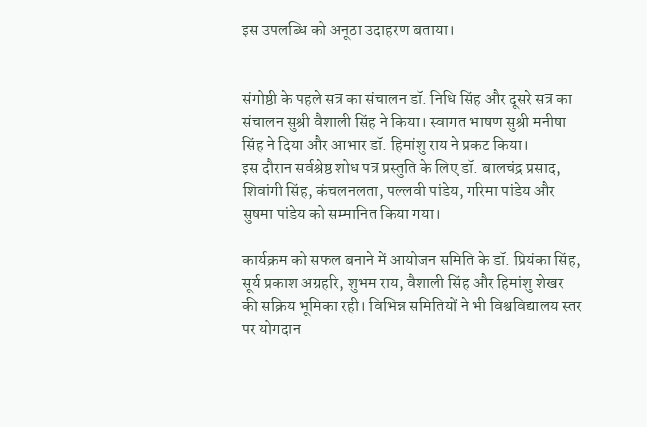इस उपलब्धि को अनूठा उदाहरण बताया।


संगोष्ठी के पहले सत्र का संचालन डॉ. निधि सिंह और दूसरे सत्र का संचालन सुश्री वैशाली सिंह ने किया। स्वागत भाषण सुश्री मनीषा सिंह ने दिया और आभार डॉ. हिमांशु राय ने प्रकट किया।
इस दौरान सर्वश्रेष्ठ शोध पत्र प्रस्तुति के लिए डॉ. बालचंद्र प्रसाद, शिवांगी सिंह, कंचलनलता, पल्लवी पांडेय, गरिमा पांडेय और सुषमा पांडेय को सम्मानित किया गया।

कार्यक्रम को सफल बनाने में आयोजन समिति के डॉ. प्रियंका सिंह, सूर्य प्रकाश अग्रहरि, शुभम राय, वैशाली सिंह और हिमांशु शेखर की सक्रिय भूमिका रही। विभिन्न समितियों ने भी विश्वविद्यालय स्तर पर योगदान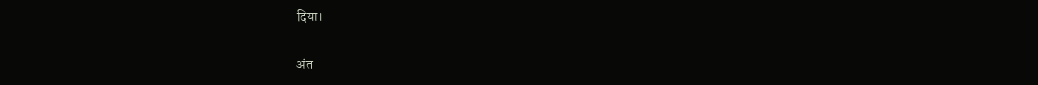दिया।

अंत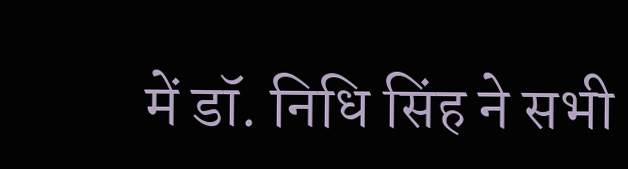में डॉ. निधि सिंह ने सभी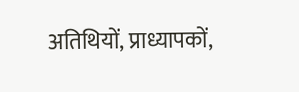अतिथियों, प्राध्यापकों,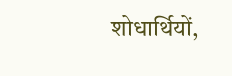शोधार्थियों,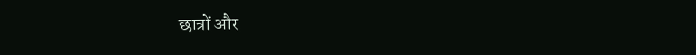छात्रों और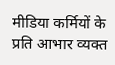मीडिया कर्मियों के प्रति आभार व्यक्त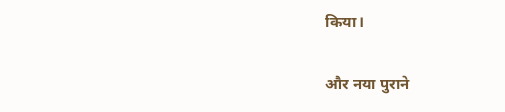किया।

और नया पुराने